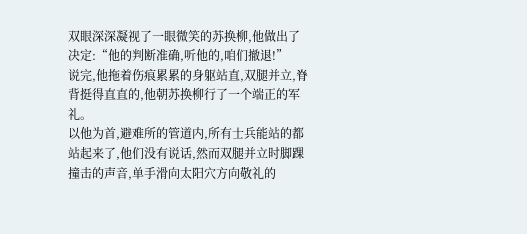双眼深深凝视了一眼微笑的苏换柳,他做出了决定:“他的判断准确,听他的,咱们撤退!”
说完,他拖着伤痕累累的身躯站直,双腿并立,脊背挺得直直的,他朝苏换柳行了一个端正的军礼。
以他为首,避难所的管道内,所有士兵能站的都站起来了,他们没有说话,然而双腿并立时脚踝撞击的声音,单手滑向太阳穴方向敬礼的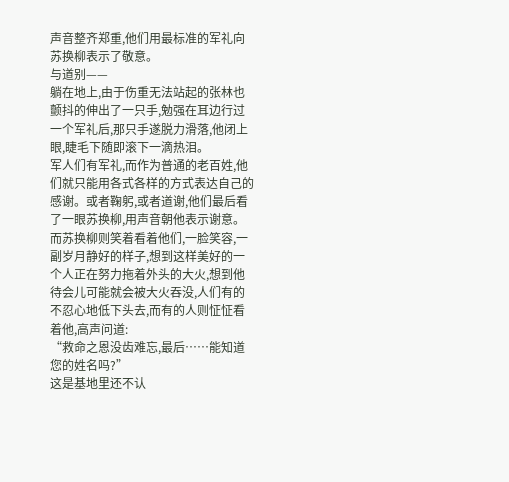声音整齐郑重,他们用最标准的军礼向苏换柳表示了敬意。
与道别——
躺在地上,由于伤重无法站起的张林也颤抖的伸出了一只手,勉强在耳边行过一个军礼后,那只手遂脱力滑落,他闭上眼,睫毛下随即滚下一滴热泪。
军人们有军礼,而作为普通的老百姓,他们就只能用各式各样的方式表达自己的感谢。或者鞠躬,或者道谢,他们最后看了一眼苏换柳,用声音朝他表示谢意。
而苏换柳则笑着看着他们,一脸笑容,一副岁月静好的样子,想到这样美好的一个人正在努力拖着外头的大火,想到他待会儿可能就会被大火吞没,人们有的不忍心地低下头去,而有的人则怔怔看着他,高声问道:
“救命之恩没齿难忘,最后……能知道您的姓名吗?”
这是基地里还不认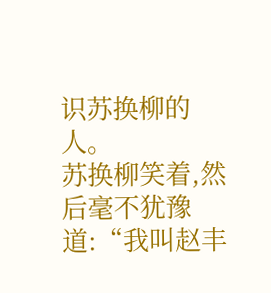识苏换柳的人。
苏换柳笑着,然后毫不犹豫道:“我叫赵丰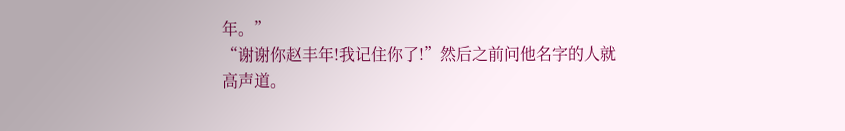年。”
“谢谢你赵丰年!我记住你了!”然后之前问他名字的人就高声道。